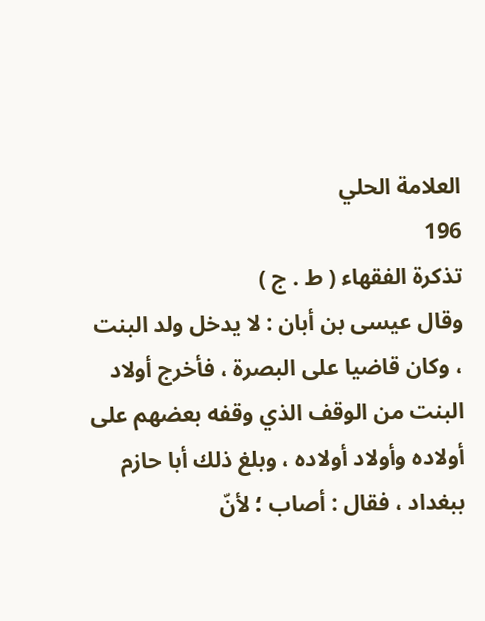العلامة الحلي
196
تذكرة الفقهاء ( ط . ج )
وقال عيسى بن أبان : لا يدخل ولد البنت ، وكان قاضيا على البصرة ، فأخرج أولاد البنت من الوقف الذي وقفه بعضهم على أولاده وأولاد أولاده ، وبلغ ذلك أبا حازم ببغداد ، فقال : أصاب ؛ لأنّ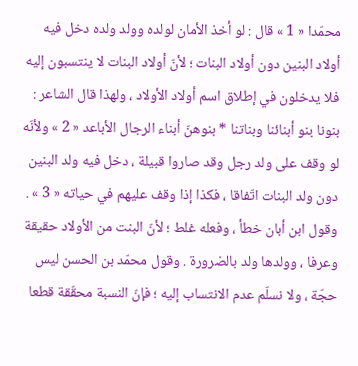محمّدا « 1 » قال : لو أخذ الأمان لولده وولد ولده دخل فيه أولاد البنين دون أولاد البنات ؛ لأنّ أولاد البنات لا ينتسبون إليه فلا يدخلون في إطلاق اسم أولاد الأولاد ، ولهذا قال الشاعر : بنونا بنو أبنائنا وبناتنا * بنوهنّ أبناء الرجال الأباعد « 2 » ولأنّه لو وقف على ولد رجل وقد صاروا قبيلة ، دخل فيه ولد البنين دون ولد البنات اتّفاقا ، فكذا إذا وقف عليهم في حياته « 3 » . وقول ابن أبان خطأ ، وفعله غلط ؛ لأنّ البنت من الأولاد حقيقة وعرفا ، وولدها ولد بالضرورة . وقول محمّد بن الحسن ليس حجّة ، ولا نسلّم عدم الانتساب إليه ؛ فإنّ النسبة محقّقة قطعا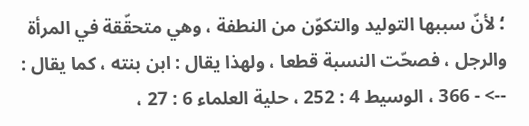؛ لأنّ سببها التوليد والتكوّن من النطفة ، وهي متحقّقة في المرأة والرجل ، فصحّت النسبة قطعا ، ولهذا يقال : ابن بنته ، كما يقال :
--> - 366 ، الوسيط 4 : 252 ، حلية العلماء 6 : 27 ،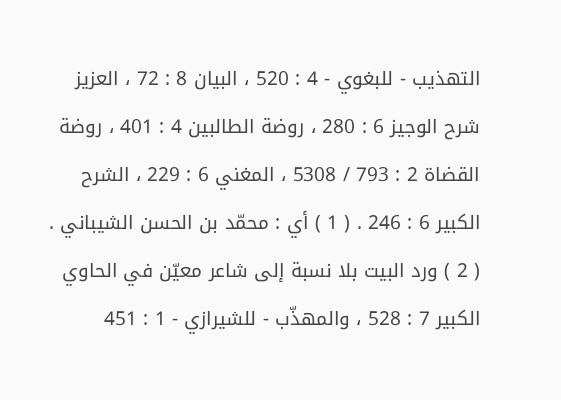التهذيب - للبغوي - 4 : 520 ، البيان 8 : 72 ، العزيز شرح الوجيز 6 : 280 ، روضة الطالبين 4 : 401 ، روضة القضاة 2 : 793 / 5308 ، المغني 6 : 229 ، الشرح الكبير 6 : 246 . ( 1 ) أي : محمّد بن الحسن الشيباني . ( 2 ) ورد البيت بلا نسبة إلى شاعر معيّن في الحاوي الكبير 7 : 528 ، والمهذّب - للشيرازي - 1 : 451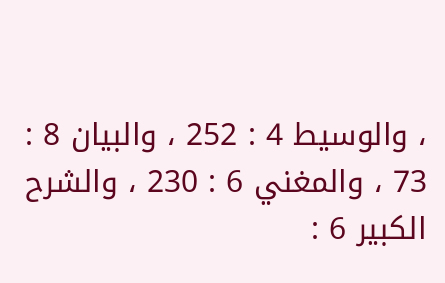، والوسيط 4 : 252 ، والبيان 8 : 73 ، والمغني 6 : 230 ، والشرح الكبير 6 :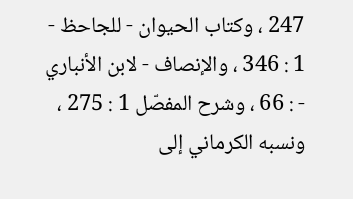247 ، وكتاب الحيوان - للجاحظ - 1 : 346 ، والإنصاف - لابن الأنباري - : 66 ، وشرح المفصّل 1 : 275 ، ونسبه الكرماني إلى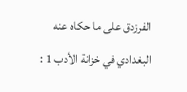الفرزدق على ما حكاه عنه البغدادي في خزانة الأدب 1 :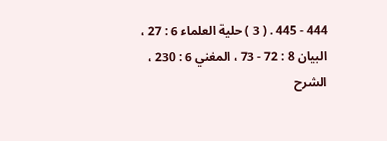444 - 445 . ( 3 ) حلية العلماء 6 : 27 ، البيان 8 : 72 - 73 ، المغني 6 : 230 ، الشرح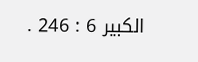الكبير 6 : 246 .